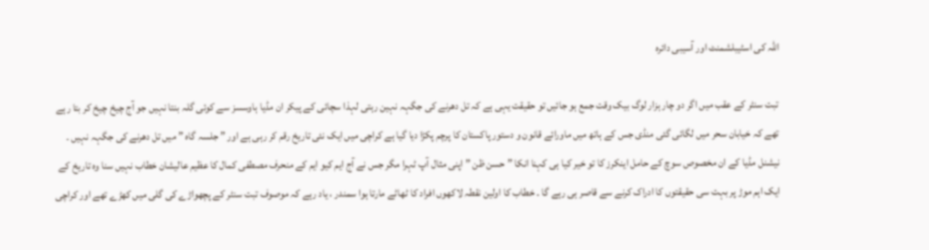اللہ کی اسٹیبلشمنٹ اور آسیبی دائرہ

تبت سنٹر کے عقب میں اگر دو چار ہزار لوگ بیک وقت جمع ہو جائیں تو حقیقت یہی ہے کہ تل دھرنے کی جگہہ نہین رہتی لہذا سچائی کے پیکر ان مڈیا ہاوسسز سے کوئی گلہ بنتا نہیں جو آج چیخ چیخ کر بتا رہے تھے کہ خیابان سحر میں لگائی گئی منڈی جس کے ہاتھ میں ماورائے قانون و دستور پاکستان کا پرچم پکڑا دیا گیا ہے کراچی میں ایک نئی تاریخ رقم کر رہی ہے اور ” جلسہ گاہ ” میں تل دھرنے کی جگہہ نہیں ۔
نیشنل مڈیا کے ان مخصوص سوچ کے حامل اینکرز کا تو خیر کیا ہی کہنا انکا ” حسن ظن ” اپنی مثال آپ ٹہرا مگر جس نے آج ایم کیو ایم کے منحرف مصطفی کمال کا عظیم عالیشان خطاب نہیں سنا وہ تاریخ کے ایک اہم موڑ پر بہت سی حقیقتوں کا ادراک کرنے سے قاصر ہی رہے گا ۔ خطاب کا اولین نقطہ لاکھوں افراد کا ٹھاٹے مارتا ہوا سمندر ، یاد رہے کہ موصوف تبت سنٹر کے پچھواڑے کی گلی میں کھڑے تھے اور کراچی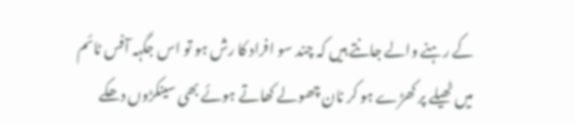کے رہنے والے جانتے ہیں کہ چند سو افراد کا رش ہو تو اس جگہہ آفس ٹائم میں ٹھیلے پر کھڑے ہو کر نان چھولے کھاتے ہوئے بھی سینکڑوں دھکے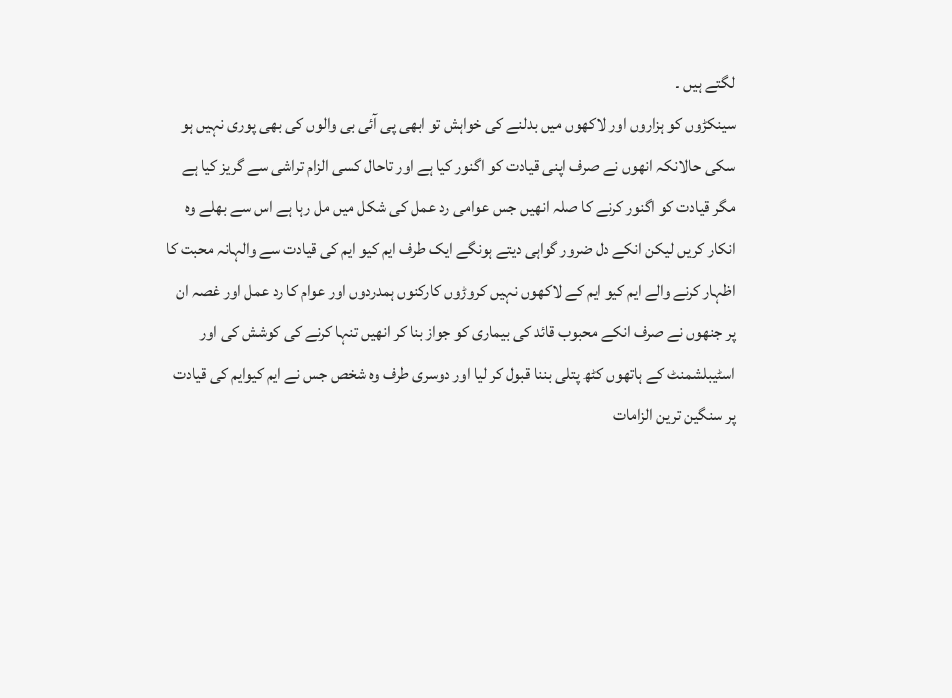لگتے ہیں ۔
سینکڑوں کو ہزاروں اور لاکھوں میں بدلنے کی خواہش تو ابھی پی آئی بی والوں کی بھی پوری نہیں ہو سکی حالانکہ انھوں نے صرف اپنی قیادت کو اگنور کیا ہے اور تاحال کسی الزام تراشی سے گریز کیا ہے مگر قیادت کو اگنور کرنے کا صلہ انھیں جس عوامی رد عمل کی شکل میں مل رہا ہے اس سے بھلے وہ انکار کریں لیکن انکے دل ضرور گواہی دیتے ہونگے ایک طرف ایم کیو ایم کی قیادت سے والہانہ محبت کا اظہار کرنے والے ایم کیو ایم کے لاکھوں نہیں کروڑوں کارکنوں ہمدردوں اور عوام کا رد عمل اور غصہ ان پر جنھوں نے صرف انکے محبوب قائد کی بیماری کو جواز بنا کر انھیں تنہا کرنے کی کوشش کی اور اسٹیبلشمنٹ کے ہاتھوں کٹھ پتلی بننا قبول کر لیا اور دوسری طرف وہ شخص جس نے ایم کیوایم کی قیادت پر سنگین ترین الزامات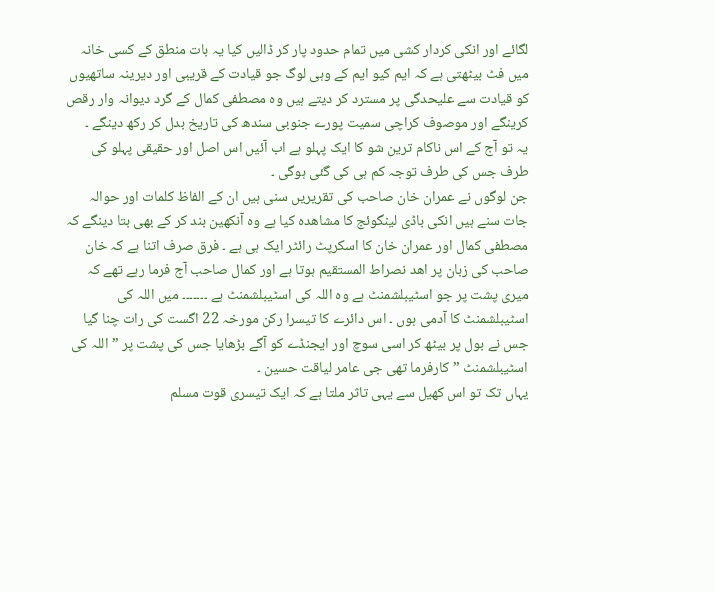لگائے اور انکی کردار کشی میں تمام حدود پار کر ڈالیں کیا یہ بات منطق کے کسی خانہ میں فٹ بیٹھتی ہے کہ ایم کیو ایم کے وہی لوگ جو قیادت کے قریبی اور دیرینہ ساتھیوں کو قیادت سے علیحدگی پر مسترد کر دیتے ہیں وہ مصطفی کمال کے گرد دیوانہ وار رقص کرینگے اور موصوف کراچی سمیت پورے جنوبی سندھ کی تاریخ بدل کر رکھ دینگے ۔
یہ تو آج کے اس ناکام ترین شو کا ایک پہلو ہے اب آئیں اس اصل اور حقیقی پہلو کی طرف جس کی طرف توجہ کم ہی کی گئی ہوگی ۔
جن لوگوں نے عمران خان صاحب کی تقریریں سنی ہیں ان کے الفاظ کلمات اور حوالہ جات سنے ہیں انکی باڈی لینگوئج کا مشاھدہ کیا ہے وہ آنکھین بند کر کے بھی بتا دینگے کہ مصطفی کمال اور عمران خان کا اسکرپٹ رائٹر ایک ہی ہے ۔ فرق صرف اتنا ہے کہ خان صاحب کی زبان پر اھد نصراط المستقیم ہوتا ہے اور کمال صاحب آج فرما رہے تھے کہ میری پشت پر جو اسٹیبلشمنٹ ہے وہ اللہ کی اسٹیبلشمنٹ ہے ۔۔۔۔۔۔۔ میں اللہ کی اسٹیبلشمنٹ کا آدمی ہوں ۔ اس دائرے کا تیسرا رکن مورخہ 22 اگست کی رات چنا گیا جس نے بول پر بیٹھ کر اسی سوچ اور ایجنڈے کو آگے بڑھایا جس کی پشت پر ” اللہ کی اسٹیبلشمنٹ ” کارفرما تھی جی عامر لیاقت حسین ۔
یہاں تک تو اس کھیل سے یہی تاثر ملتا ہے کہ ایک تیسری قوت مسلم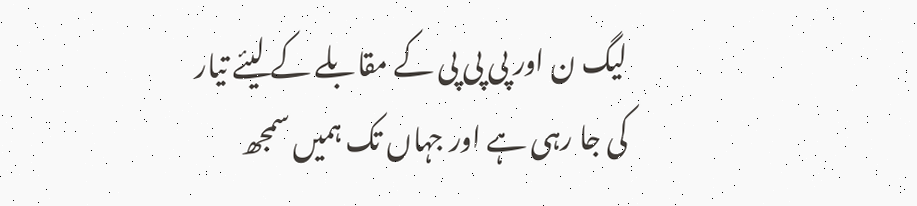لیگ ن اور پی پی پی کے مقابلے کے لیئے تیار کی جا رہی ہے اور جہاں تک ہمیں سمجھ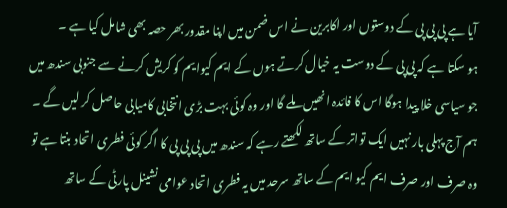آیا ہے پی پی پی کے دوستوں اور اکابرین نے اس ضمن میں اپنا مقدور بھر حصہ بھی شامل کیا ہے ۔
ہو سکتا ہے کہ پی پی کے دوست یہ خیال کرتے ہوں کے ایم کیوایم کو کریش کرنے سے جنوبی سندھ میں جو سیاسی خلا پیدا ہوگا اس کا فائدہ انھیں ملے گا اور وہ کوئی بہت بڑی انتخابی کامیابی حاصل کر لیں گے ۔ ہم آج پہلی بار نہیں ایک تواتر کے ساتھ لکھتے رہے کہ سندھ میں پی پی پی کا اگر کوئی فطری اتحاد بنتا ہے تو وہ صرف اور صرف ایم کیو ایم کے ساتھ سرحد میں یہ فطری اتحاد عوامی نشینل پارٹی کے ساتھ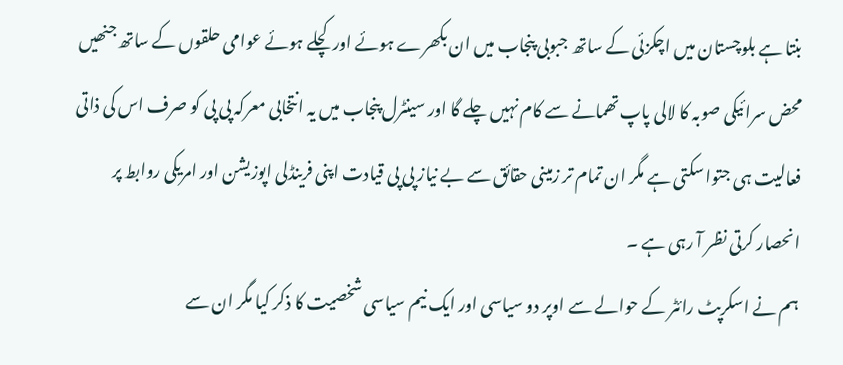بنتا ہے بلوچستان میں اچکزئی کے ساتھ جبوبی پنجاب میں ان بکھرے ہوئے اور کچلے ہوئے عوامی حلقوں کے ساتھ جنھیں محض سرائیکی صوبہ کا لالی پاپ تھمانے سے کام نہیں چلے گا اور سینٹرل پنجاب میں یہ انتخابی معرکہ پی پی کو صرف اس کی ذاتی فعالیت ہی جتوا سکتی ہے مگر ان تمام تر زمینی حقائق سے بے نیاز پی پی قیادت اپنی فرینڈلی اپوزیشن اور امریکی روابط پر انحصار کرتی نظر آ رہی ہے ۔
ہم نے اسکرپٹ رائٹر کے حوالے سے اوپر دو سیاسی اور ایک نیم سیاسی شخصیت کا ذکر کیا مگر ان سے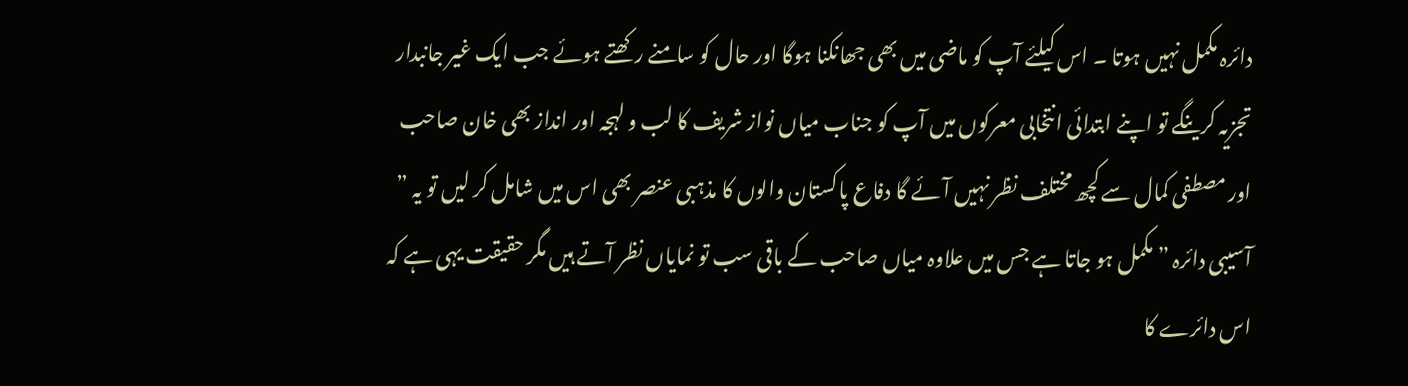دائرہ مکمل نہیں ہوتا ۔ اس کیلئے آپ کو ماضی میں بھی جھانکنا ہوگا اور حال کو سامنے رکھتے ہوئے جب ایک غیر جانبدار تجزیہ کرینگے تو اپنے ابتدائی انتخابی معرکوں میں آپ کو جناب میاں نواز شریف کا لب و لہجہ اور انداز بھی خان صاحب اور مصطفی کمال سے کچھ مختلف نظر نہیں آئے گا دفاع پاکستان والوں کا مذہبی عنصر بھی اس میں شامل کر لیں تو یہ ” آسیبی دائرہ ” مکمل ہو جاتا ہے جس میں علاوہ میاں صاحب کے باقی سب تو نمایاں نظر آتے ہیں مگر حقیقت یہی ہے کہ اس دائرے کا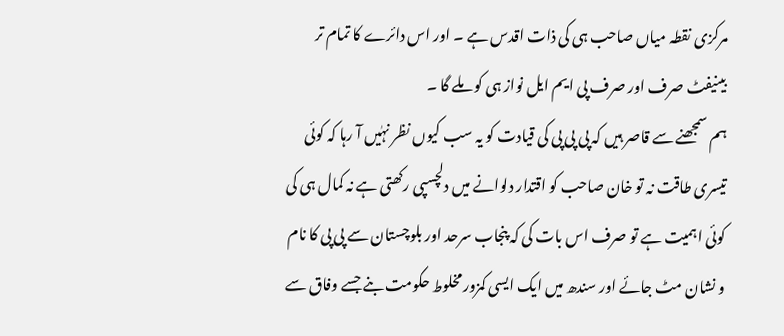مرکزی نقطہ میاں صاحب ہی کی ذات اقدس ہے ۔ اور اس دائرے کا تمام تر بینیفٹ صرف اور صرف پی ایم ایل نواز ہی کو ملے گا ۔
ہم سمجھنے سے قاصر ہیں کہ پی پی پی کی قیادت کو یہ سب کیوں نظر نہٰیں آ رہا کہ کوئی تیسری طاقت نہ تو خان صاحب کو اقتدار دلوانے میں دلچسپی رکھتی ہے نہ کمال ہی کی کوئی اہمیت ہے تو صرف اس بات کی کہ پنجاب سرحد اور بلوچستان سے پی پی کا نام و نشان مٹ جائے اور سندھ میں ایک ایسی کمزور مخلوط حکومت بنے جسے وفاق سے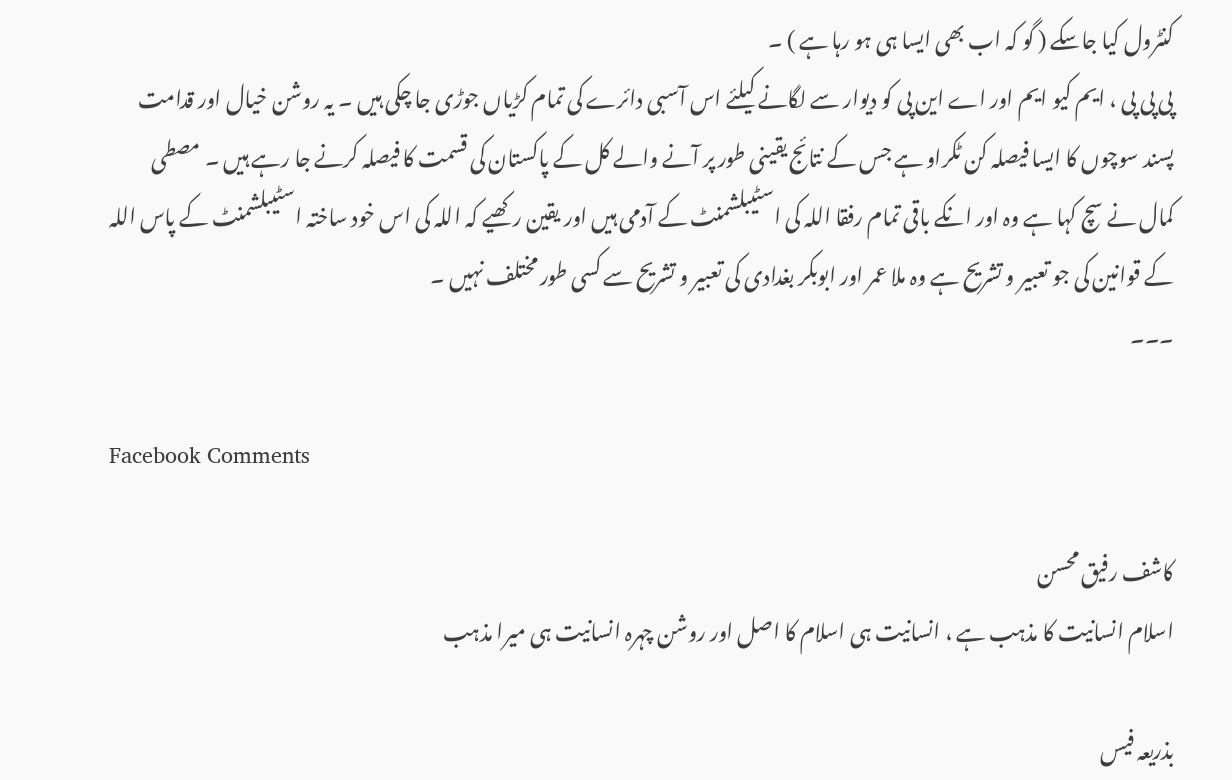کنٹرول کیا جاسکے ( گو کہ اب بھی ایسا ہی ہو رہا ہے ) ۔
پی پی پی ، ایم کیو ایم اور اے این پی کو دیوار سے لگانے کیلئے اس آسبی دائرے کی تمام کڑیاں جوڑی جا چکی ہیں ۔ یہ روشن خیال اور قدامت پسند سوچوں کا ایسا فیصلہ کن ٹکراو ہے جس کے نتائج یقینی طور پر آنے والے کل کے پاکستان کی قسمت کا فیصلہ کرنے جا رہے ہیں ۔ مصطی کمال نے سچ کہا ہے وہ اور انکے باقی تمام رفقا اللہ کی اسٹیبلشمنٹ کے آدمی ہیں اور یقین رکھیے کہ اللہ کی اس خود ساختہ اسٹیبلشمنٹ کے پاس اللہ کے قوانین کی جو تعبیر و تشریح ہے وہ ملا عمر اور ابوبکر بغدادی کی تعبیر و تشریح سے کسی طور مختلف نہیں ۔
۔۔۔

Facebook Comments

کاشف رفیق محسن
اسلام انسانیت کا مذہب ہے ، انسانیت ہی اسلام کا اصل اور روشن چہرہ انسانیت ہی میرا مذہب

بذریعہ فیس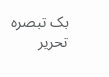بک تبصرہ تحریر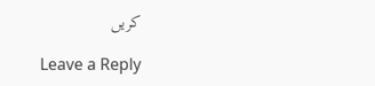کریں

Leave a Reply